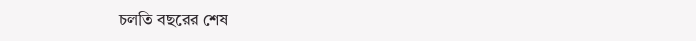চলতি বছরের শেষ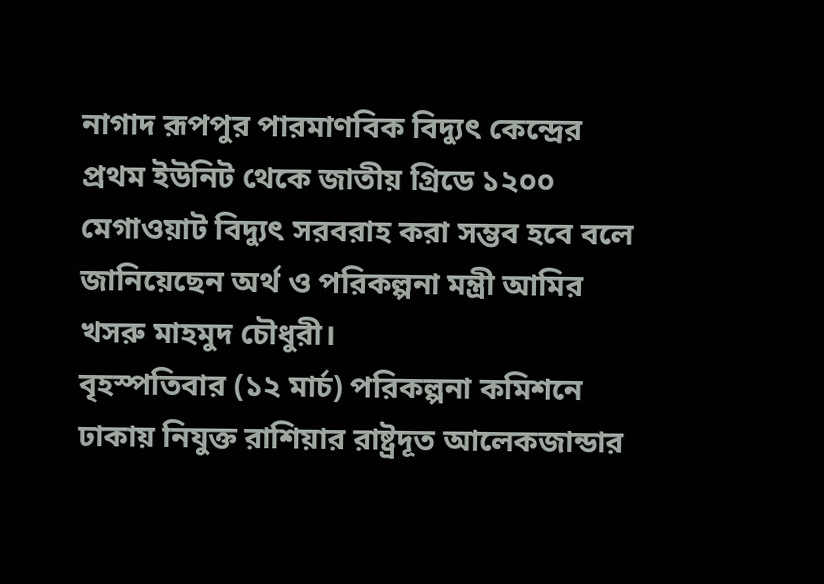নাগাদ রূপপুর পারমাণবিক বিদ্যুৎ কেন্দ্রের প্রথম ইউনিট থেকে জাতীয় গ্রিডে ১২০০ মেগাওয়াট বিদ্যুৎ সরবরাহ করা সম্ভব হবে বলে জানিয়েছেন অর্থ ও পরিকল্পনা মন্ত্রী আমির খসরু মাহমুদ চৌধুরী।
বৃহস্পতিবার (১২ মার্চ) পরিকল্পনা কমিশনে ঢাকায় নিযুক্ত রাশিয়ার রাষ্ট্রদূত আলেকজান্ডার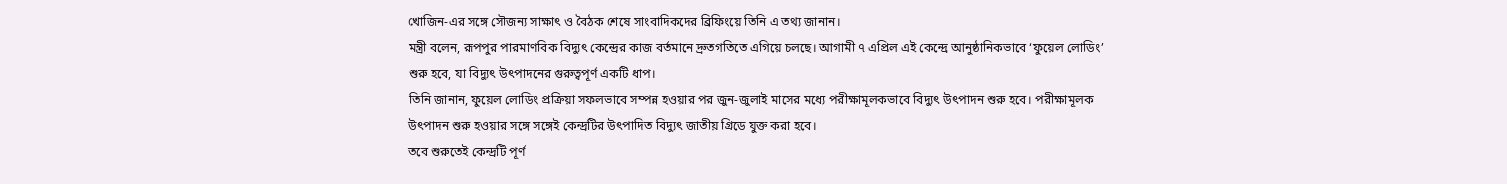খোজিন-এর সঙ্গে সৌজন্য সাক্ষাৎ ও বৈঠক শেষে সাংবাদিকদের ব্রিফিংয়ে তিনি এ তথ্য জানান।
মন্ত্রী বলেন, রূপপুর পারমাণবিক বিদ্যুৎ কেন্দ্রের কাজ বর্তমানে দ্রুতগতিতে এগিয়ে চলছে। আগামী ৭ এপ্রিল এই কেন্দ্রে আনুষ্ঠানিকভাবে ‘ফুয়েল লোডিং’ শুরু হবে, যা বিদ্যুৎ উৎপাদনের গুরুত্বপূর্ণ একটি ধাপ।
তিনি জানান, ফুয়েল লোডিং প্রক্রিয়া সফলভাবে সম্পন্ন হওয়ার পর জুন-জুলাই মাসের মধ্যে পরীক্ষামূলকভাবে বিদ্যুৎ উৎপাদন শুরু হবে। পরীক্ষামূলক উৎপাদন শুরু হওয়ার সঙ্গে সঙ্গেই কেন্দ্রটির উৎপাদিত বিদ্যুৎ জাতীয় গ্রিডে যুক্ত করা হবে।
তবে শুরুতেই কেন্দ্রটি পূর্ণ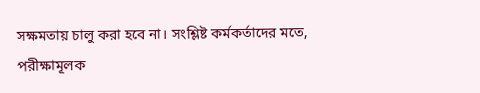সক্ষমতায় চালু করা হবে না। সংশ্লিষ্ট কর্মকর্তাদের মতে, পরীক্ষামূলক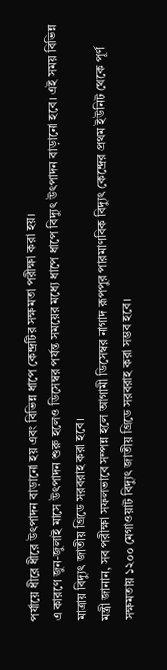পর্যায়ে ধীরে ধীরে উৎপাদন বাড়ানো হয় এবং বিভিন্ন ধাপে কেন্দ্রটির সক্ষমতা পরীক্ষা করা হয়।
এ কারণে জুন-জুলাই মাসে উৎপাদন শুরু হলেও ডিসেম্বর পর্যন্ত সময়ের মধ্যে ধাপে ধাপে বিদ্যুৎ উৎপাদন বাড়ানো হবে। এই সময় বিভিন্ন মাত্রায় বিদ্যুৎ জাতীয় গ্রিডে সরবরাহ করা হবে।
মন্ত্রী জানান, সব পরীক্ষা সফলভাবে সম্পন্ন হলে আগামী ডিসেম্বর নাগাদ রূপপুর পারমাণবিক বিদ্যুৎ কেন্দ্রের প্রথম ইউনিট থেকে পূর্ণ সক্ষমতায় ১২০০ মেগাওয়াট বিদ্যুৎ জাতীয় গ্রিডে সরবরাহ করা সম্ভব হবে।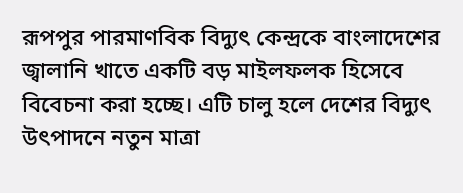রূপপুর পারমাণবিক বিদ্যুৎ কেন্দ্রকে বাংলাদেশের জ্বালানি খাতে একটি বড় মাইলফলক হিসেবে বিবেচনা করা হচ্ছে। এটি চালু হলে দেশের বিদ্যুৎ উৎপাদনে নতুন মাত্রা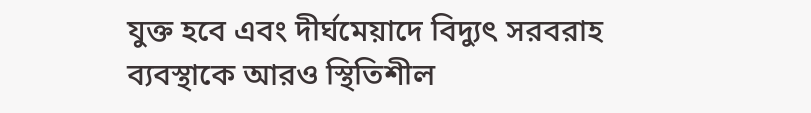যুক্ত হবে এবং দীর্ঘমেয়াদে বিদ্যুৎ সরবরাহ ব্যবস্থাকে আরও স্থিতিশীল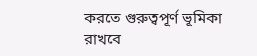করতে গুরুত্বপূর্ণ ভূমিকা রাখবে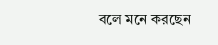বলে মনে করছেন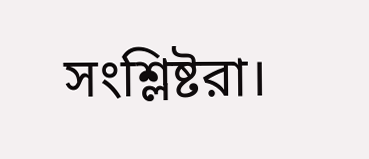সংশ্লিষ্টরা।